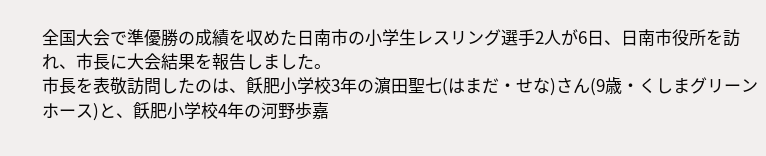全国大会で準優勝の成績を収めた日南市の小学生レスリング選手2人が6日、日南市役所を訪れ、市長に大会結果を報告しました。
市長を表敬訪問したのは、飫肥小学校3年の濵田聖七(はまだ・せな)さん(9歳・くしまグリーンホース)と、飫肥小学校4年の河野歩嘉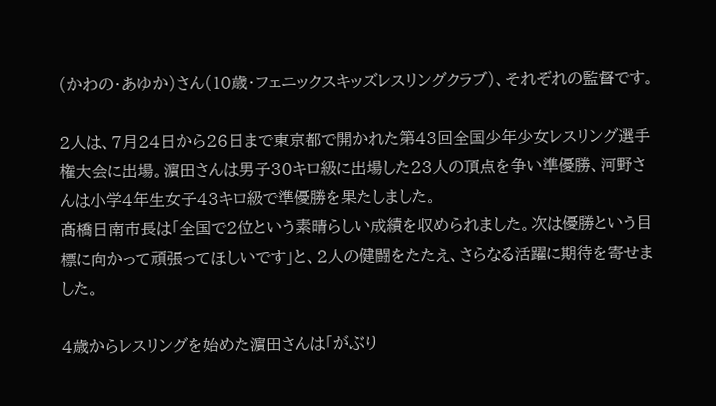(かわの・あゆか)さん(10歳・フェニックスキッズレスリングクラブ)、それぞれの監督です。

2人は、7月24日から26日まで東京都で開かれた第43回全国少年少女レスリング選手権大会に出場。濵田さんは男子30キロ級に出場した23人の頂点を争い準優勝、河野さんは小学4年生女子43キロ級で準優勝を果たしました。
髙橋日南市長は「全国で2位という素晴らしい成績を収められました。次は優勝という目標に向かって頑張ってほしいです」と、2人の健闘をたたえ、さらなる活躍に期待を寄せました。

4歳からレスリングを始めた濵田さんは「がぶり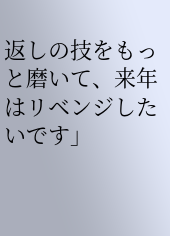返しの技をもっと磨いて、来年はリベンジしたいです」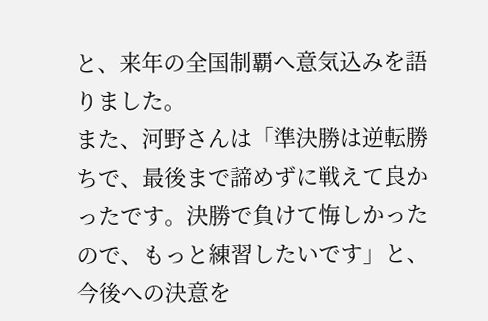と、来年の全国制覇へ意気込みを語りました。
また、河野さんは「準決勝は逆転勝ちで、最後まで諦めずに戦えて良かったです。決勝で負けて悔しかったので、もっと練習したいです」と、今後への決意を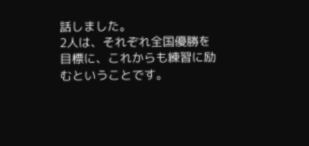話しました。
2人は、それぞれ全国優勝を目標に、これからも練習に励むということです。